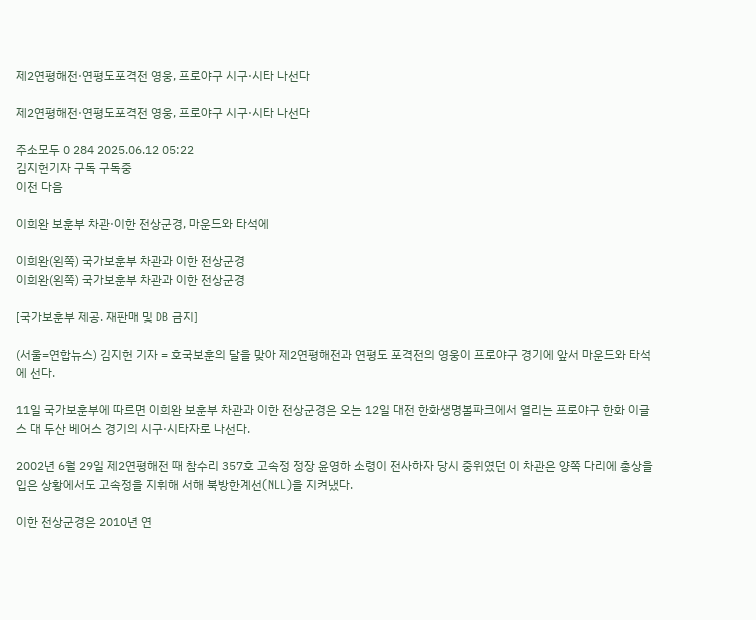제2연평해전·연평도포격전 영웅, 프로야구 시구·시타 나선다

제2연평해전·연평도포격전 영웅, 프로야구 시구·시타 나선다

주소모두 0 284 2025.06.12 05:22
김지헌기자 구독 구독중
이전 다음

이희완 보훈부 차관·이한 전상군경, 마운드와 타석에

이희완(왼쪽) 국가보훈부 차관과 이한 전상군경
이희완(왼쪽) 국가보훈부 차관과 이한 전상군경

[국가보훈부 제공. 재판매 및 DB 금지]

(서울=연합뉴스) 김지헌 기자 = 호국보훈의 달을 맞아 제2연평해전과 연평도 포격전의 영웅이 프로야구 경기에 앞서 마운드와 타석에 선다.

11일 국가보훈부에 따르면 이희완 보훈부 차관과 이한 전상군경은 오는 12일 대전 한화생명볼파크에서 열리는 프로야구 한화 이글스 대 두산 베어스 경기의 시구·시타자로 나선다.

2002년 6월 29일 제2연평해전 때 참수리 357호 고속정 정장 윤영하 소령이 전사하자 당시 중위였던 이 차관은 양쪽 다리에 총상을 입은 상황에서도 고속정을 지휘해 서해 북방한계선(NLL)을 지켜냈다.

이한 전상군경은 2010년 연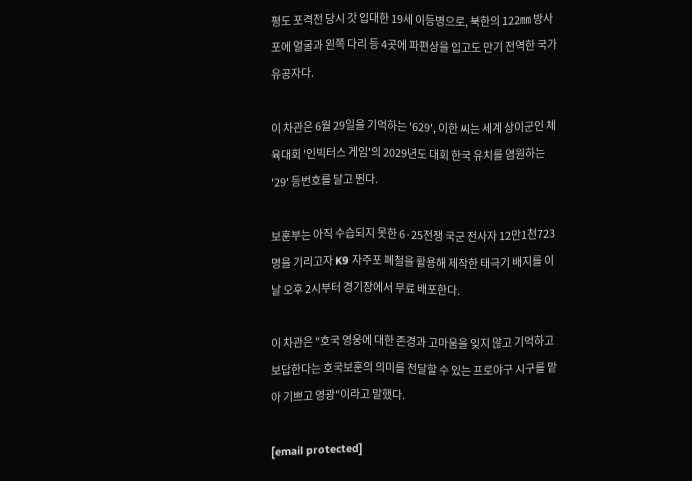평도 포격전 당시 갓 입대한 19세 이등병으로, 북한의 122㎜ 방사포에 얼굴과 왼쪽 다리 등 4곳에 파편상을 입고도 만기 전역한 국가유공자다.

이 차관은 6월 29일을 기억하는 '629', 이한 씨는 세계 상이군인 체육대회 '인빅터스 게임'의 2029년도 대회 한국 유치를 염원하는 '29' 등번호를 달고 뛴다.

보훈부는 아직 수습되지 못한 6·25전쟁 국군 전사자 12만1천723명을 기리고자 K9 자주포 폐철을 활용해 제작한 태극기 배지를 이날 오후 2시부터 경기장에서 무료 배포한다.

이 차관은 "호국 영웅에 대한 존경과 고마움을 잊지 않고 기억하고 보답한다는 호국보훈의 의미를 전달할 수 있는 프로야구 시구를 맡아 기쁘고 영광"이라고 말했다.

[email protected]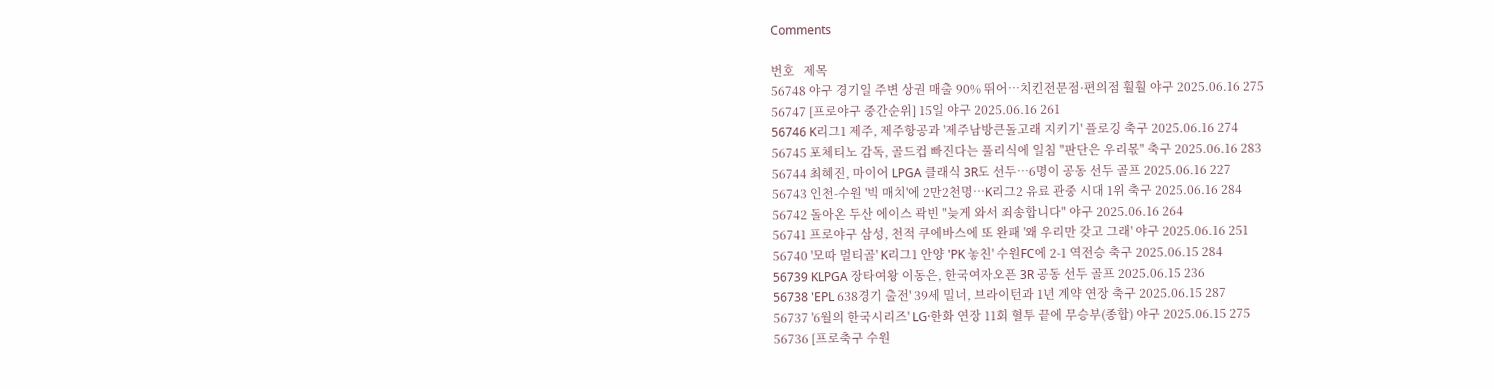Comments

번호   제목
56748 야구 경기일 주변 상권 매출 90% 뛰어…치킨전문점·편의점 훨훨 야구 2025.06.16 275
56747 [프로야구 중간순위] 15일 야구 2025.06.16 261
56746 K리그1 제주, 제주항공과 '제주남방큰돌고래 지키기' 플로깅 축구 2025.06.16 274
56745 포체티노 감독, 골드컵 빠진다는 풀리식에 일침 "판단은 우리몫" 축구 2025.06.16 283
56744 최혜진, 마이어 LPGA 클래식 3R도 선두…6명이 공동 선두 골프 2025.06.16 227
56743 인천-수원 '빅 매치'에 2만2천명…K리그2 유료 관중 시대 1위 축구 2025.06.16 284
56742 돌아온 두산 에이스 곽빈 "늦게 와서 죄송합니다" 야구 2025.06.16 264
56741 프로야구 삼성, 천적 쿠에바스에 또 완패 '왜 우리만 갖고 그래' 야구 2025.06.16 251
56740 '모따 멀티골' K리그1 안양 'PK 놓친' 수원FC에 2-1 역전승 축구 2025.06.15 284
56739 KLPGA 장타여왕 이동은, 한국여자오픈 3R 공동 선두 골프 2025.06.15 236
56738 'EPL 638경기 출전' 39세 밀너, 브라이턴과 1년 계약 연장 축구 2025.06.15 287
56737 '6월의 한국시리즈' LG·한화 연장 11회 혈투 끝에 무승부(종합) 야구 2025.06.15 275
56736 [프로축구 수원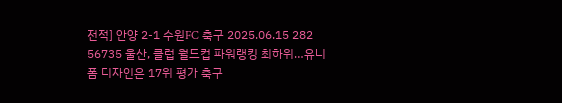전적] 안양 2-1 수원FC 축구 2025.06.15 282
56735 울산, 클럽 월드컵 파워랭킹 최하위…유니폼 디자인은 17위 평가 축구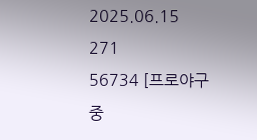2025.06.15 271
56734 [프로야구 중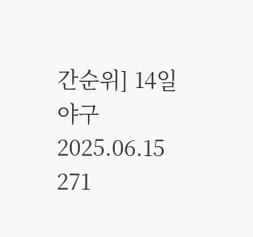간순위] 14일 야구 2025.06.15 271